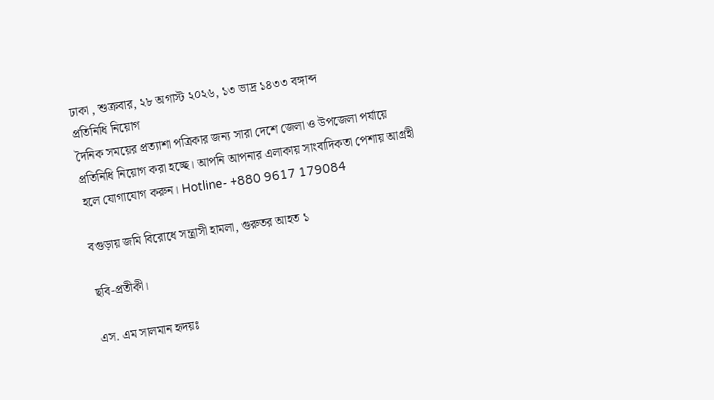ঢাকা , শুক্রবার, ২৮ অগাস্ট ২০২৬, ১৩ ভাদ্র ১৪৩৩ বঙ্গাব্দ
প্রতিনিধি নিয়োগ
দৈনিক সময়ের প্রত্যাশা পত্রিকার জন্য সারা দেশে জেলা ও উপজেলা পর্যায়ে প্রতিনিধি নিয়োগ করা হচ্ছে। আপনি আপনার এলাকায় সাংবাদিকতা পেশায় আগ্রহী হলে যোগাযোগ করুন। Hotline- +880 9617 179084

বগুড়ায় জমি বিরোধে সন্ত্রাসী হামলা, গুরুতর আহত ১

ছবি-প্রতীকী।

এস. এম সালমান হৃদয়ঃ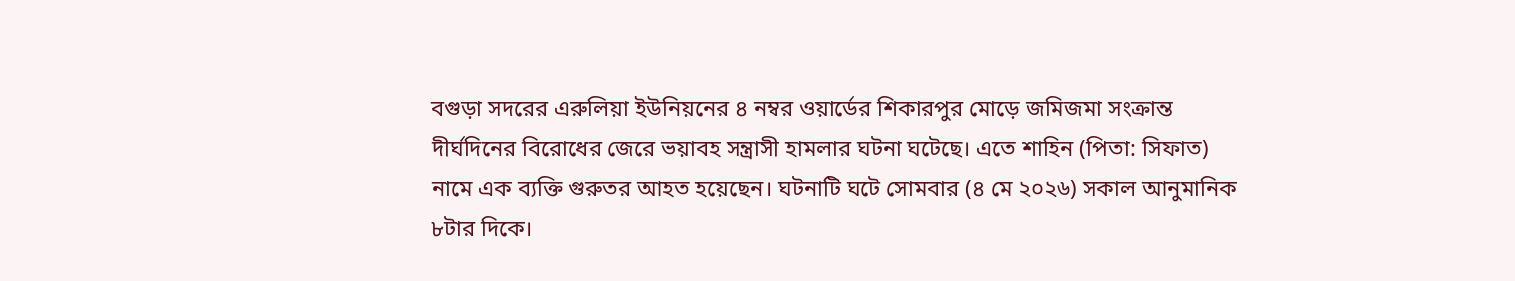বগুড়া সদরের এরুলিয়া ইউনিয়নের ৪ নম্বর ওয়ার্ডের শিকারপুর মোড়ে জমিজমা সংক্রান্ত দীর্ঘদিনের বিরোধের জেরে ভয়াবহ সন্ত্রাসী হামলার ঘটনা ঘটেছে। এতে শাহিন (পিতা: সিফাত) নামে এক ব্যক্তি গুরুতর আহত হয়েছেন। ঘটনাটি ঘটে সোমবার (৪ মে ২০২৬) সকাল আনুমানিক ৮টার দিকে।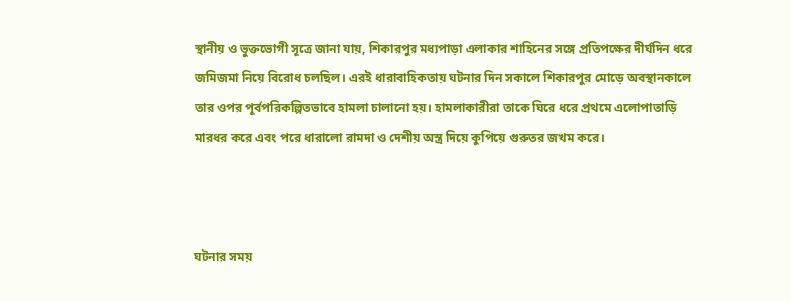স্থানীয় ও ভুক্তভোগী সূত্রে জানা যায়, শিকারপুর মধ্যপাড়া এলাকার শাহিনের সঙ্গে প্রতিপক্ষের দীর্ঘদিন ধরে জমিজমা নিয়ে বিরোধ চলছিল। এরই ধারাবাহিকতায় ঘটনার দিন সকালে শিকারপুর মোড়ে অবস্থানকালে তার ওপর পূর্বপরিকল্পিতভাবে হামলা চালানো হয়। হামলাকারীরা তাকে ঘিরে ধরে প্রথমে এলোপাতাড়ি মারধর করে এবং পরে ধারালো রামদা ও দেশীয় অস্ত্র দিয়ে কুপিয়ে গুরুতর জখম করে।



ঘটনার সময়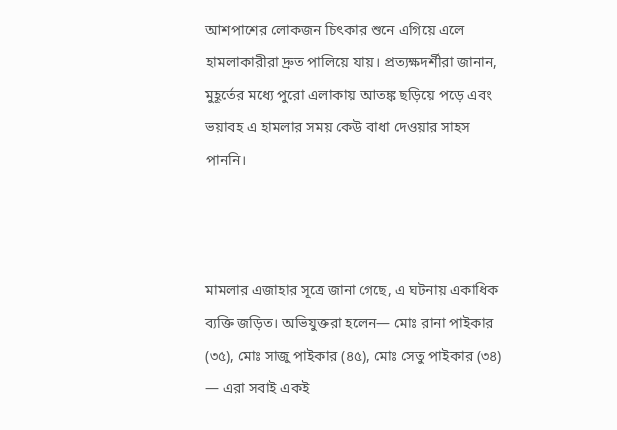আশপাশের লোকজন চিৎকার শুনে এগিয়ে এলে হামলাকারীরা দ্রুত পালিয়ে যায়। প্রত্যক্ষদর্শীরা জানান, মুহূর্তের মধ্যে পুরো এলাকায় আতঙ্ক ছড়িয়ে পড়ে এবং ভয়াবহ এ হামলার সময় কেউ বাধা দেওয়ার সাহস পাননি।



মামলার এজাহার সূত্রে জানা গেছে, এ ঘটনায় একাধিক ব্যক্তি জড়িত। অভিযুক্তরা হলেন— মোঃ রানা পাইকার (৩৫), মোঃ সাজু পাইকার (৪৫), মোঃ সেতু পাইকার (৩৪) — এরা সবাই একই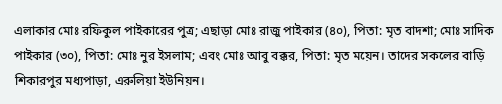এলাকার মোঃ রফিকুল পাইকারের পুত্র; এছাড়া মোঃ রাজু পাইকার (৪০), পিতা: মৃত বাদশা; মোঃ সাদিক পাইকার (৩০), পিতা: মোঃ নুর ইসলাম; এবং মোঃ আবু বক্কর, পিতা: মৃত ময়েন। তাদের সকলের বাড়ি শিকারপুর মধ্যপাড়া, এরুলিয়া ইউনিয়ন।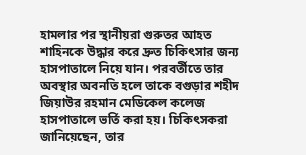হামলার পর স্থানীয়রা গুরুতর আহত শাহিনকে উদ্ধার করে দ্রুত চিকিৎসার জন্য হাসপাতালে নিয়ে যান। পরবর্তীতে তার অবস্থার অবনতি হলে তাকে বগুড়ার শহীদ জিয়াউর রহমান মেডিকেল কলেজ হাসপাতালে ভর্তি করা হয়। চিকিৎসকরা জানিয়েছেন, তার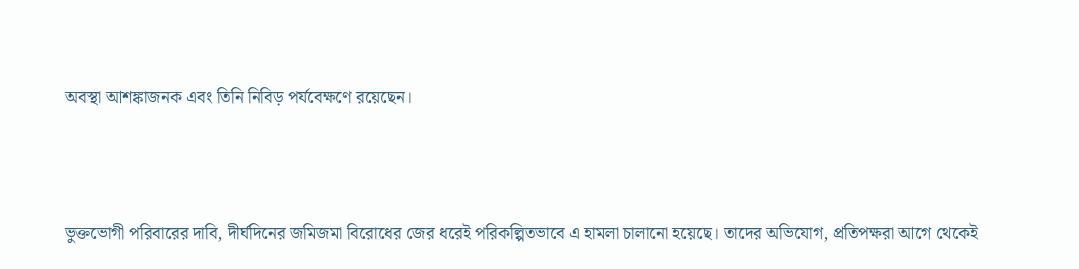অবস্থা আশঙ্কাজনক এবং তিনি নিবিড় পর্যবেক্ষণে রয়েছেন।



ভুক্তভোগী পরিবারের দাবি, দীর্ঘদিনের জমিজমা বিরোধের জের ধরেই পরিকল্পিতভাবে এ হামলা চালানো হয়েছে। তাদের অভিযোগ, প্রতিপক্ষরা আগে থেকেই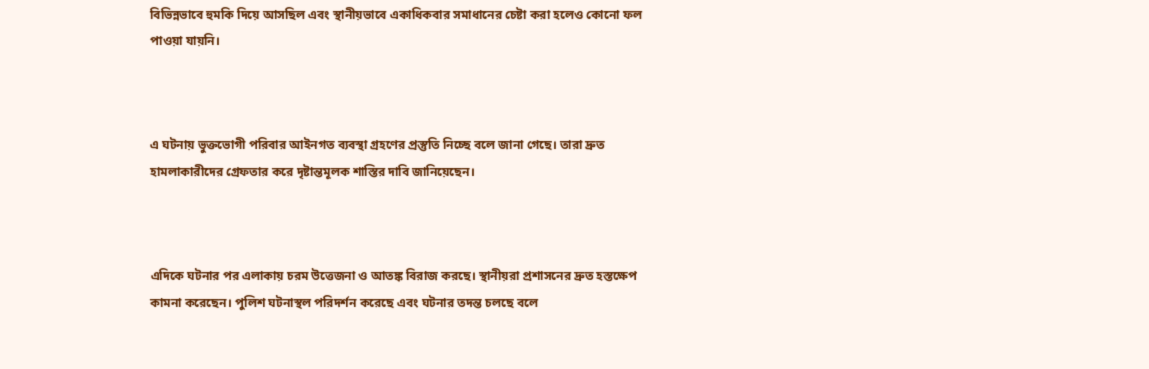বিভিন্নভাবে হুমকি দিয়ে আসছিল এবং স্থানীয়ভাবে একাধিকবার সমাধানের চেষ্টা করা হলেও কোনো ফল পাওয়া যায়নি।



এ ঘটনায় ভুক্তভোগী পরিবার আইনগত ব্যবস্থা গ্রহণের প্রস্তুতি নিচ্ছে বলে জানা গেছে। তারা দ্রুত হামলাকারীদের গ্রেফতার করে দৃষ্টান্তমূলক শাস্তির দাবি জানিয়েছেন।



এদিকে ঘটনার পর এলাকায় চরম উত্তেজনা ও আতঙ্ক বিরাজ করছে। স্থানীয়রা প্রশাসনের দ্রুত হস্তক্ষেপ কামনা করেছেন। পুলিশ ঘটনাস্থল পরিদর্শন করেছে এবং ঘটনার তদন্ত চলছে বলে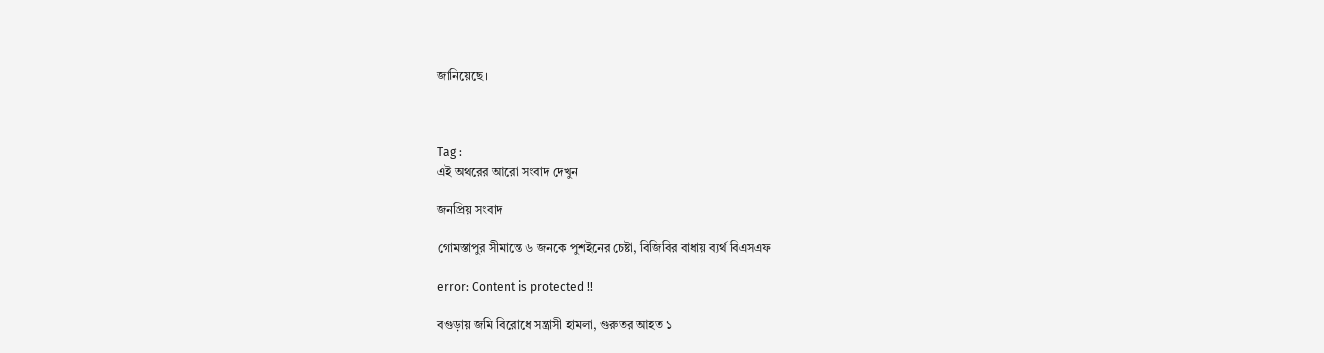জানিয়েছে।



Tag :
এই অথরের আরো সংবাদ দেখুন

জনপ্রিয় সংবাদ

গোমস্তাপুর সীমান্তে ৬ জনকে পুশইনের চেষ্টা, বিজিবির বাধায় ব্যর্থ বিএসএফ

error: Content is protected !!

বগুড়ায় জমি বিরোধে সন্ত্রাসী হামলা, গুরুতর আহত ১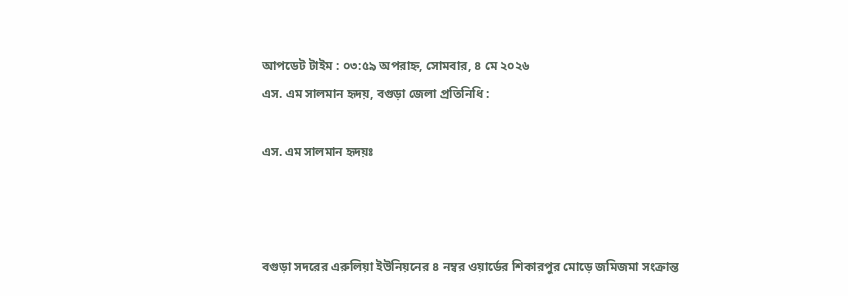আপডেট টাইম : ০৩:৫৯ অপরাহ্ন, সোমবার, ৪ মে ২০২৬
এস. এম সালমান হৃদয়, বগুড়া জেলা প্রতিনিধি :

এস. এম সালমান হৃদয়ঃ



বগুড়া সদরের এরুলিয়া ইউনিয়নের ৪ নম্বর ওয়ার্ডের শিকারপুর মোড়ে জমিজমা সংক্রান্ত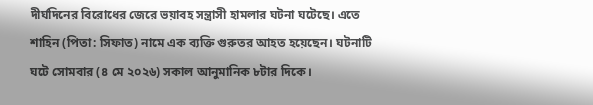দীর্ঘদিনের বিরোধের জেরে ভয়াবহ সন্ত্রাসী হামলার ঘটনা ঘটেছে। এতে শাহিন (পিতা: সিফাত) নামে এক ব্যক্তি গুরুতর আহত হয়েছেন। ঘটনাটি ঘটে সোমবার (৪ মে ২০২৬) সকাল আনুমানিক ৮টার দিকে।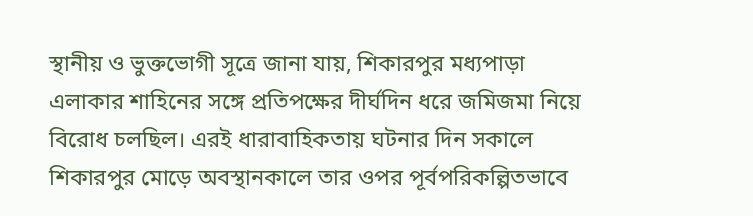স্থানীয় ও ভুক্তভোগী সূত্রে জানা যায়, শিকারপুর মধ্যপাড়া এলাকার শাহিনের সঙ্গে প্রতিপক্ষের দীর্ঘদিন ধরে জমিজমা নিয়ে বিরোধ চলছিল। এরই ধারাবাহিকতায় ঘটনার দিন সকালে শিকারপুর মোড়ে অবস্থানকালে তার ওপর পূর্বপরিকল্পিতভাবে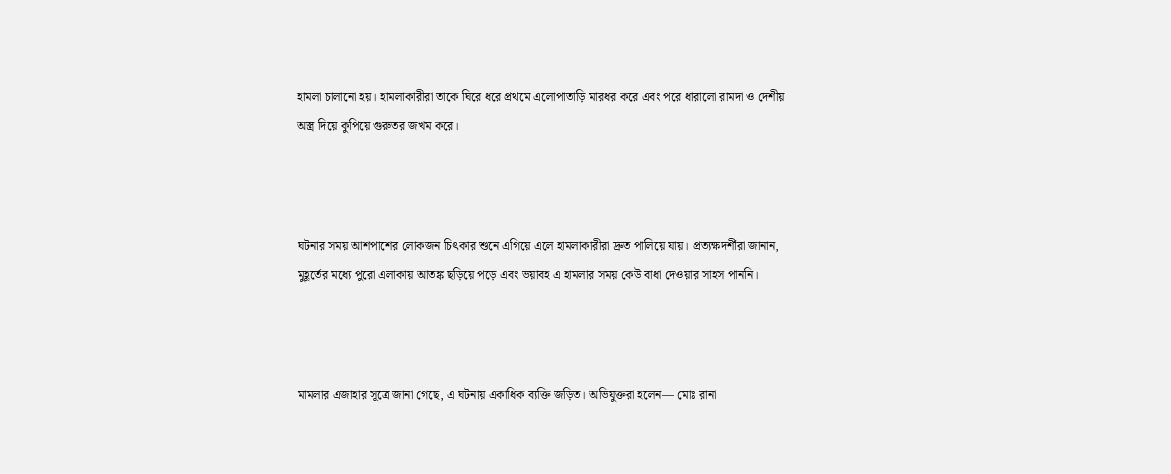হামলা চালানো হয়। হামলাকারীরা তাকে ঘিরে ধরে প্রথমে এলোপাতাড়ি মারধর করে এবং পরে ধারালো রামদা ও দেশীয় অস্ত্র দিয়ে কুপিয়ে গুরুতর জখম করে।



ঘটনার সময় আশপাশের লোকজন চিৎকার শুনে এগিয়ে এলে হামলাকারীরা দ্রুত পালিয়ে যায়। প্রত্যক্ষদর্শীরা জানান, মুহূর্তের মধ্যে পুরো এলাকায় আতঙ্ক ছড়িয়ে পড়ে এবং ভয়াবহ এ হামলার সময় কেউ বাধা দেওয়ার সাহস পাননি।



মামলার এজাহার সূত্রে জানা গেছে, এ ঘটনায় একাধিক ব্যক্তি জড়িত। অভিযুক্তরা হলেন— মোঃ রানা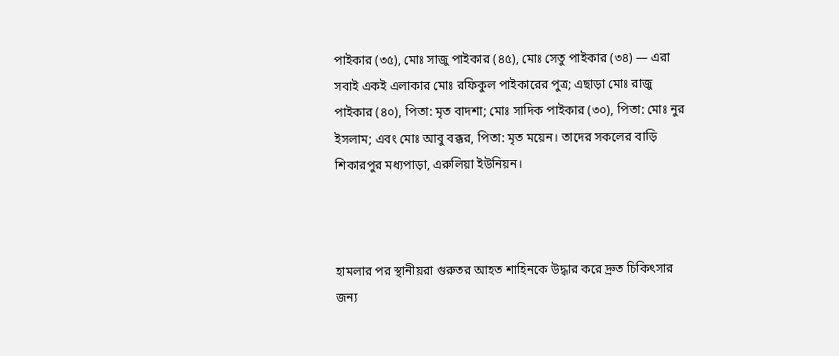পাইকার (৩৫), মোঃ সাজু পাইকার (৪৫), মোঃ সেতু পাইকার (৩৪) — এরা সবাই একই এলাকার মোঃ রফিকুল পাইকারের পুত্র; এছাড়া মোঃ রাজু পাইকার (৪০), পিতা: মৃত বাদশা; মোঃ সাদিক পাইকার (৩০), পিতা: মোঃ নুর ইসলাম; এবং মোঃ আবু বক্কর, পিতা: মৃত ময়েন। তাদের সকলের বাড়ি শিকারপুর মধ্যপাড়া, এরুলিয়া ইউনিয়ন।



হামলার পর স্থানীয়রা গুরুতর আহত শাহিনকে উদ্ধার করে দ্রুত চিকিৎসার জন্য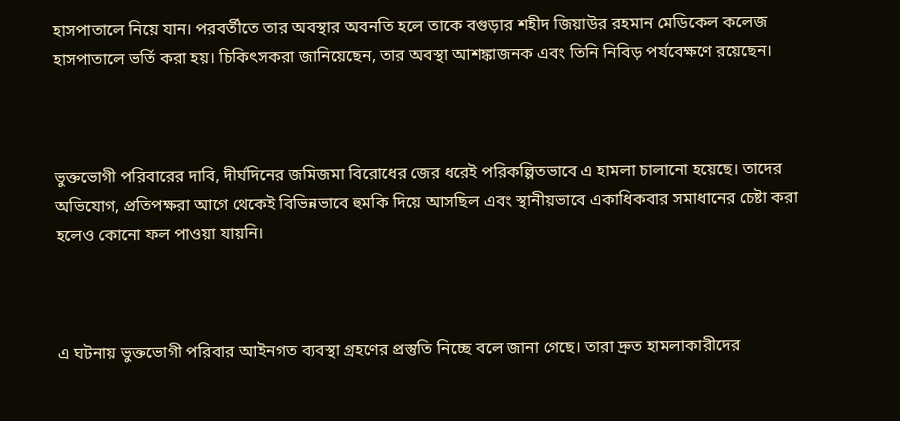হাসপাতালে নিয়ে যান। পরবর্তীতে তার অবস্থার অবনতি হলে তাকে বগুড়ার শহীদ জিয়াউর রহমান মেডিকেল কলেজ হাসপাতালে ভর্তি করা হয়। চিকিৎসকরা জানিয়েছেন, তার অবস্থা আশঙ্কাজনক এবং তিনি নিবিড় পর্যবেক্ষণে রয়েছেন।



ভুক্তভোগী পরিবারের দাবি, দীর্ঘদিনের জমিজমা বিরোধের জের ধরেই পরিকল্পিতভাবে এ হামলা চালানো হয়েছে। তাদের অভিযোগ, প্রতিপক্ষরা আগে থেকেই বিভিন্নভাবে হুমকি দিয়ে আসছিল এবং স্থানীয়ভাবে একাধিকবার সমাধানের চেষ্টা করা হলেও কোনো ফল পাওয়া যায়নি।



এ ঘটনায় ভুক্তভোগী পরিবার আইনগত ব্যবস্থা গ্রহণের প্রস্তুতি নিচ্ছে বলে জানা গেছে। তারা দ্রুত হামলাকারীদের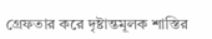গ্রেফতার করে দৃষ্টান্তমূলক শাস্তির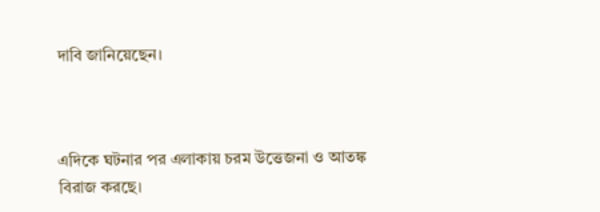দাবি জানিয়েছেন।



এদিকে ঘটনার পর এলাকায় চরম উত্তেজনা ও আতঙ্ক বিরাজ করছে।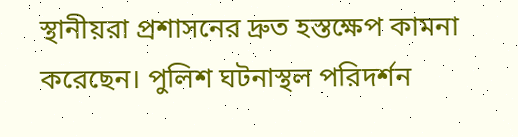স্থানীয়রা প্রশাসনের দ্রুত হস্তক্ষেপ কামনা করেছেন। পুলিশ ঘটনাস্থল পরিদর্শন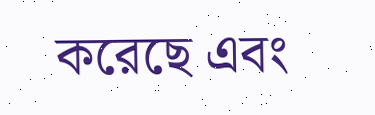করেছে এবং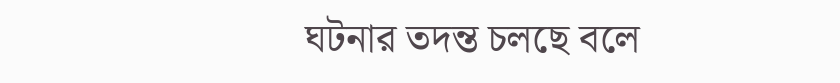ঘটনার তদন্ত চলছে বলে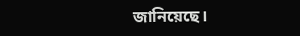জানিয়েছে।